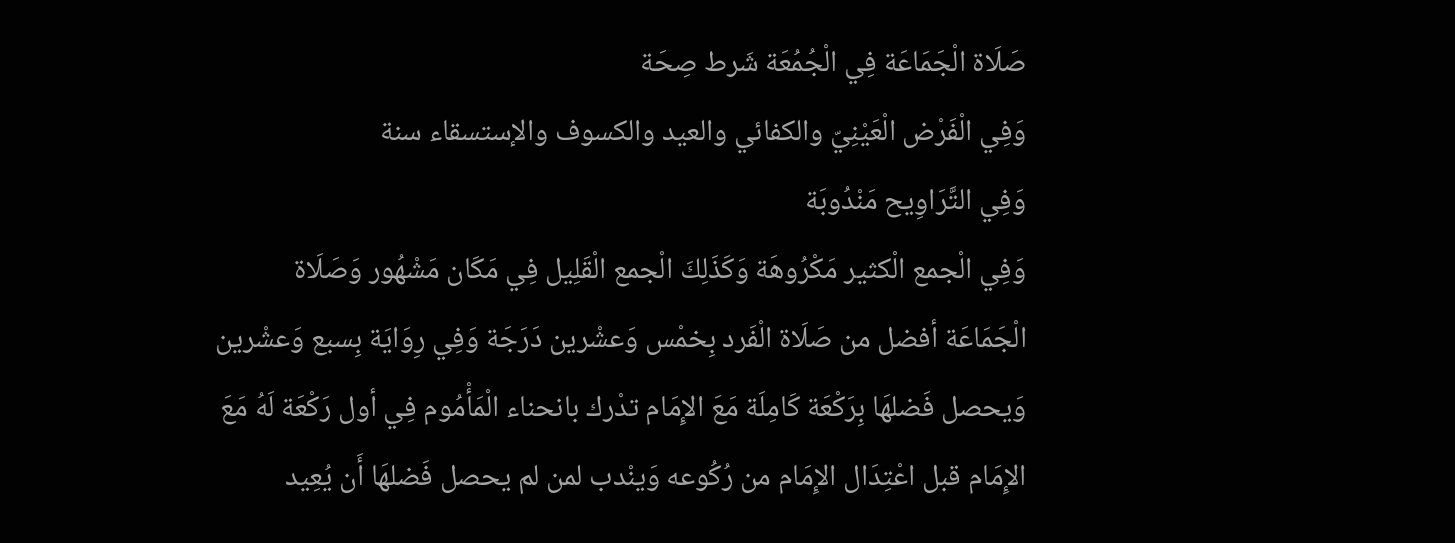صَلَاة الْجَمَاعَة فِي الْجُمُعَة شَرط صِحَة
وَفِي الْفَرْض الْعَيْنِيّ والكفائي والعيد والكسوف والإستسقاء سنة
وَفِي التَّرَاوِيح مَنْدُوبَة
وَفِي الْجمع الْكثير مَكْرُوهَة وَكَذَلِكَ الْجمع الْقَلِيل فِي مَكَان مَشْهُور وَصَلَاة الْجَمَاعَة أفضل من صَلَاة الْفَرد بِخمْس وَعشْرين دَرَجَة وَفِي رِوَايَة بِسبع وَعشْرين
وَيحصل فَضلهَا بِرَكْعَة كَامِلَة مَعَ الإِمَام تدْرك بانحناء الْمَأْمُوم فِي أول رَكْعَة لَهُ مَعَ الإِمَام قبل اعْتِدَال الإِمَام من رُكُوعه وَينْدب لمن لم يحصل فَضلهَا أَن يُعِيد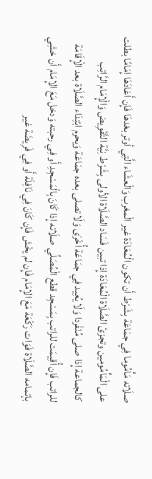صلَاته مَأْمُوما فِي جمَاعَة بِشَرْط أَن تكون الْمُعَادَة غير الْمغرب وَالْعشَاء الَّتِي أوتر بعْدهَا فَإِن أَعَادَهَا إِمَامًا بطلت على الْمَأْمُومين وتجزئ الصَّلَاة الْمُعَادَة إِذا تبين فَسَاد الصَّلَاة الأولى بِشَرْط نِيَّة التَّفْوِيض وَالْإِمَام الرَّاتِب كالجماعة إِذا صلى مُنْفَردا وَلَا يُعِيد فِي جمَاعَة أُخْرَى وَلَا تصلى بعده جمَاعَة وَيحرم ابْتِدَاء الصَّلَاة بعد الْإِقَامَة للراتب فَإِن أُقِيمَت للراتب بِمَسْجِد قطع الْمُصَلِّي صلَاته إِذا كَانَ بِالْمَسْجِدِ أَو فِي رحبته وَدخل مَعَ الإِمَام أَن خشِي بإتمامه الصَّلَاة فَوَات رَكْعَة مَعَ الإِمَام فَإِن لم يخْش فَإِن كَانَ فِي نَافِلَة أَو فِي فَرِيضَة غير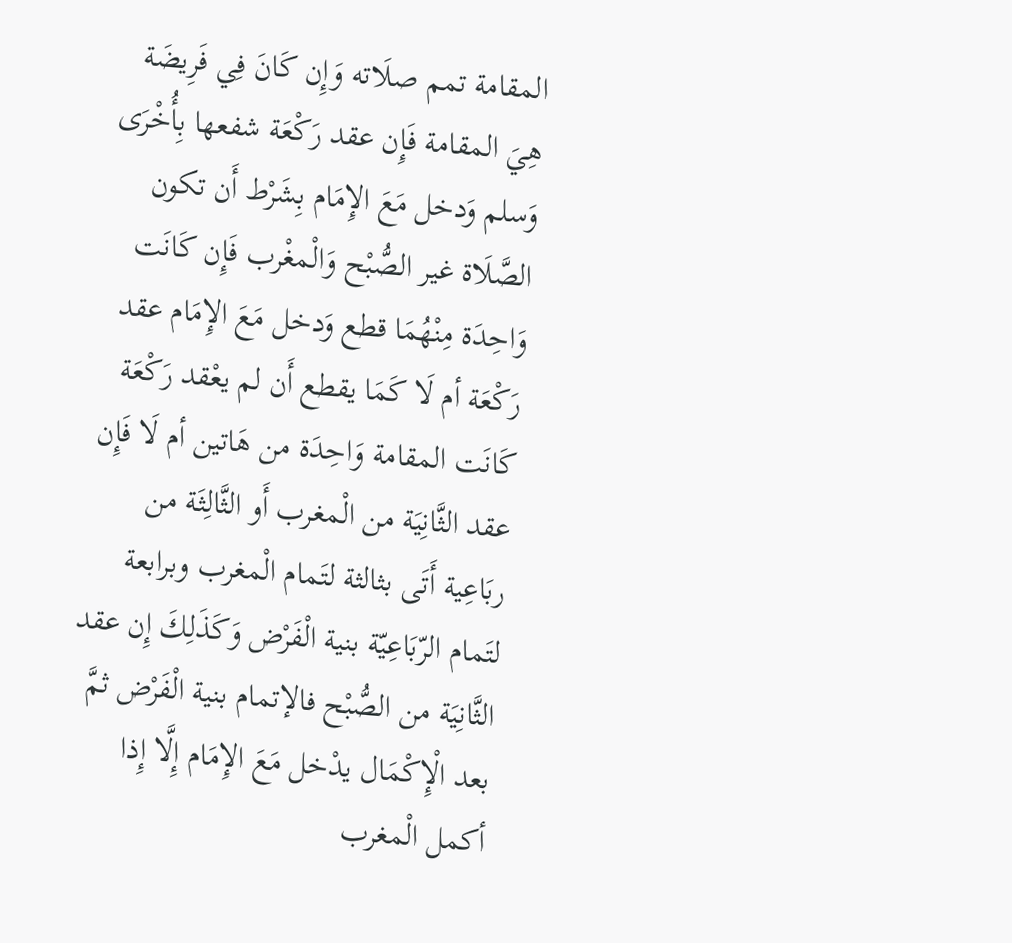المقامة تمم صلَاته وَإِن كَانَ فِي فَرِيضَة هِيَ المقامة فَإِن عقد رَكْعَة شفعها بِأُخْرَى وَسلم وَدخل مَعَ الإِمَام بِشَرْط أَن تكون الصَّلَاة غير الصُّبْح وَالْمغْرب فَإِن كَانَت وَاحِدَة مِنْهُمَا قطع وَدخل مَعَ الإِمَام عقد رَكْعَة أم لَا كَمَا يقطع أَن لم يعْقد رَكْعَة كَانَت المقامة وَاحِدَة من هَاتين أم لَا فَإِن عقد الثَّانِيَة من الْمغرب أَو الثَّالِثَة من ربَاعِية أَتَى بثالثة لتَمام الْمغرب وبرابعة لتَمام الرّبَاعِيّة بنية الْفَرْض وَكَذَلِكَ إِن عقد الثَّانِيَة من الصُّبْح فالإتمام بنية الْفَرْض ثمَّ بعد الْإِكْمَال يدْخل مَعَ الإِمَام إِلَّا إِذا أكمل الْمغرب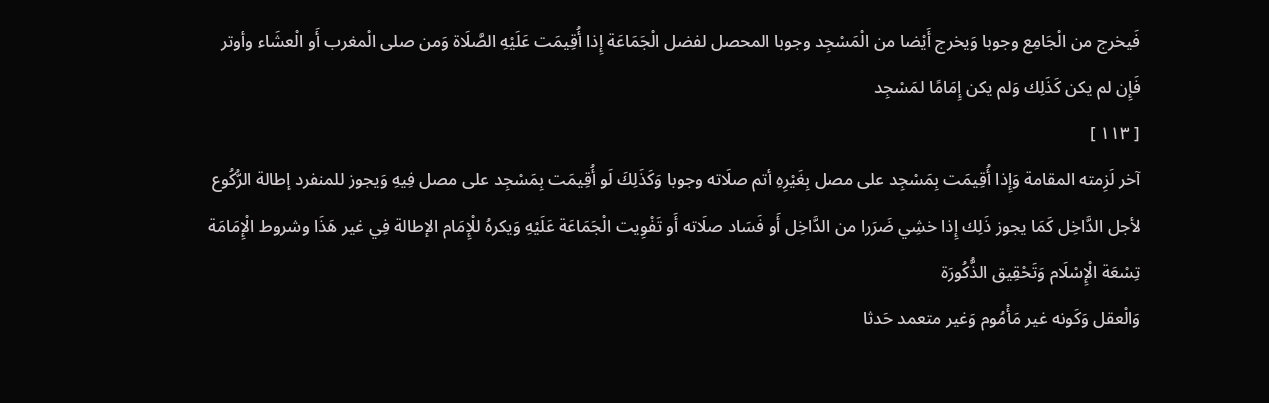فَيخرج من الْجَامِع وجوبا وَيخرج أَيْضا من الْمَسْجِد وجوبا المحصل لفضل الْجَمَاعَة إِذا أُقِيمَت عَلَيْهِ الصَّلَاة وَمن صلى الْمغرب أَو الْعشَاء وأوتر فَإِن لم يكن كَذَلِك وَلم يكن إِمَامًا لمَسْجِد
[ ١١٣ ]
آخر لَزِمته المقامة وَإِذا أُقِيمَت بِمَسْجِد على مصل بِغَيْرِهِ أتم صلَاته وجوبا وَكَذَلِكَ لَو أُقِيمَت بِمَسْجِد على مصل فِيهِ وَيجوز للمنفرد إطالة الرُّكُوع لأجل الدَّاخِل كَمَا يجوز ذَلِك إِذا خشِي ضَرَرا من الدَّاخِل أَو فَسَاد صلَاته أَو تَفْوِيت الْجَمَاعَة عَلَيْهِ وَيكرهُ للْإِمَام الإطالة فِي غير هَذَا وشروط الْإِمَامَة تِسْعَة الْإِسْلَام وَتَحْقِيق الذُّكُورَة
وَالْعقل وَكَونه غير مَأْمُوم وَغير متعمد حَدثا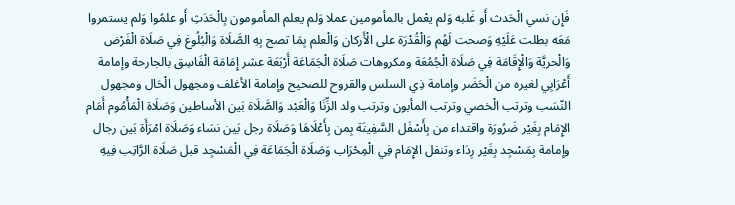فَإِن نسي الْحَدث أَو غَلبه وَلم يعْمل بالمأمومين عملا وَلم يعلم المأمومون بِالْحَدَثِ أَو علمُوا وَلم يستمروا مَعَه بطلت عَلَيْهِ وَصحت لَهُم وَالْقُدْرَة على الْأَركان وَالْعلم بِمَا تصح بِهِ الصَّلَاة وَالْبُلُوغ فِي صَلَاة الْفَرْض وَالْحريَّة وَالْإِقَامَة فِي صَلَاة الْجُمُعَة ومكروهات صَلَاة الْجَمَاعَة أَرْبَعَة عشر إِمَامَة الْفَاسِق بالجارحة وإمامة أَعْرَابِي لغيره من الْحَضَر وإمامة ذِي السلس والقروح للصحيح وإمامة الأغلف ومجهول الْحَال ومجهول النّسَب وترتب الْخصي وترتب المأبون وترتب ولد الزِّنَا وَالْعَبْد وَالصَّلَاة بَين الأساطين وَصَلَاة الْمَأْمُوم أَمَام الإِمَام بِغَيْر ضَرُورَة واقتداء من بِأَسْفَل السَّفِينَة بِمن بِأَعْلَاهَا وَصَلَاة رجل بَين نسَاء وَصَلَاة امْرَأَة بَين رجال وإمامة بِمَسْجِد بِغَيْر رِدَاء وتنفل الإِمَام فِي الْمِحْرَاب وَصَلَاة الْجَمَاعَة فِي الْمَسْجِد قبل صَلَاة الرَّاتِب فِيهِ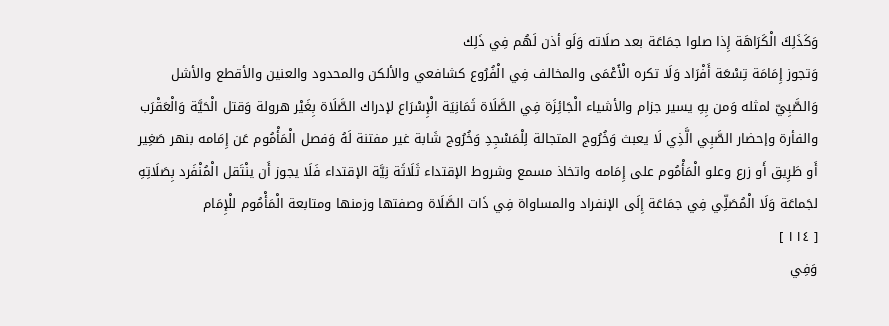وَكَذَلِكَ الْكَرَاهَة إِذا صلوا جمَاعَة بعد صلَاته وَلَو أذن لَهُم فِي ذَلِك
وَتجوز إِمَامَة تِسْعَة أَفْرَاد وَلَا تكره الْأَعْمَى والمخالف فِي الْفُرُوع كشافعي والألكن والمحدود والعنين والأقطع والأشل وَالصَّبِيّ لمثله وَمن بِهِ يسير جزام والأشياء الْجَائِزَة فِي الصَّلَاة ثَمَانِيَة الْإِسْرَاع لإدراك الصَّلَاة بِغَيْر هرولة وَقتل الْحَيَّة وَالْعَقْرَب والفأرة وإحضار الصَّبِي الَّذِي لَا يعبث وَخُرُوج المتجالة لِلْمَسْجِدِ وَخُرُوج شَابة غير مفتنة لَهُ وَفصل الْمَأْمُوم عَن إِمَامه بنهر صَغِير أَو طَرِيق أَو زرع وعلو الْمَأْمُوم على إِمَامه واتخاذ مسمع وشروط الإقتداء ثَلَاثَة نِيَّة الإقتداء فَلَا يجوز أَن ينْتَقل الْمُنْفَرد بِصَلَاتِهِ لجَماعَة وَلَا الْمُصَلِّي فِي جمَاعَة إِلَى الإنفراد والمساواة فِي ذَات الصَّلَاة وصفتها وزمنها ومتابعة الْمَأْمُوم للْإِمَام
[ ١١٤ ]
وَفِي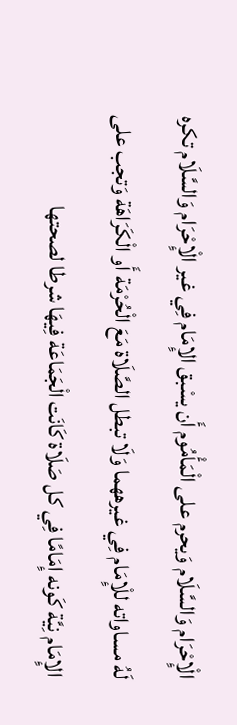الْإِحْرَام وَالسَّلَام وَيحرم على الْمَأْمُوم أَن يسْبق الإِمَام فِي غير الْإِحْرَام وَالسَّلَام تكره لَهُ مساواته للْإِمَام فِي غيرههما وَلَا تبطل الصَّلَاة مَعَ الْحُرْمَة أَو الْكَرَاهَة وَتجب على الإِمَام نِيَّة كَونه إِمَامًا فِي كل صَلَاة كَانَت الْجَمَاعَة فِيهَا شرطا لصحتها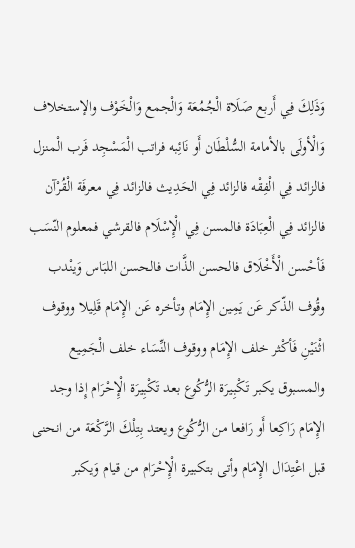وَذَلِكَ فِي أَربع صَلَاة الْجُمُعَة وَالْجمع وَالْخَوْف والإستخلاف وَالْأولَى بالأمامة السُّلْطَان أَو نَائِبه فراتب الْمَسْجِد فَرب الْمنزل فالزائد فِي الْفِقْه فالزائد فِي الحَدِيث فالزائد فِي معرفَة الْقُرْآن فالزائد فِي الْعِبَادَة فالمسن فِي الْإِسْلَام فالقرشي فمعلوم النّسَب فَأحْسن الْأَخْلَاق فالحسن الذَّات فالحسن اللبَاس وَينْدب وقُوف الذّكر عَن يَمِين الإِمَام وتأخره عَن الإِمَام قَلِيلا ووقوف اثْنَيْنِ فَأكْثر خلف الإِمَام ووقوف النِّسَاء خلف الْجَمِيع والمسبوق يكبر تَكْبِيرَة الرُّكُوع بعد تَكْبِيرَة الْإِحْرَام إِذا وجد الإِمَام رَاكِعا أَو رَافعا من الرُّكُوع ويعتد بِتِلْكَ الرَّكْعَة من انحنى قبل اعْتِدَال الإِمَام وأتى بتكبيرة الْإِحْرَام من قيام وَيكبر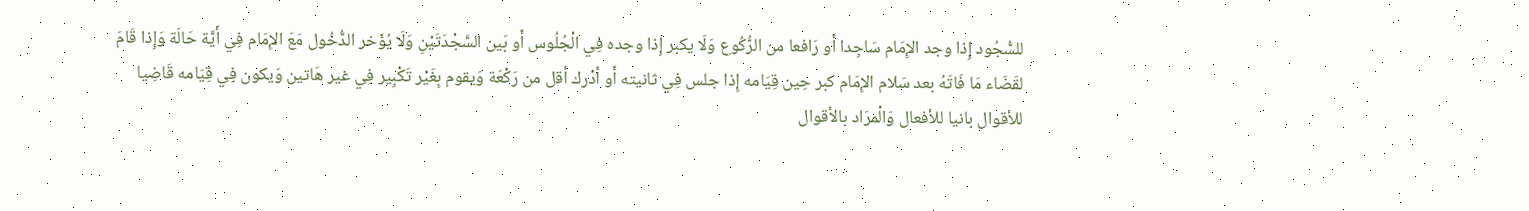للسُّجُود إِذا وجد الإِمَام سَاجِدا أَو رَافعا من الرُّكُوع وَلَا يكبر إِذا وجده فِي الْجُلُوس أَو بَين السَّجْدَتَيْنِ وَلَا يُؤَخر الدُّخُول مَعَ الإِمَام فِي أَيَّة حَالَة وَإِذا قَامَ لقَضَاء مَا فَاتَهُ بعد سَلام الإِمَام كبر حِين قِيَامه إِذا جلس فِي ثانيته أَو أدْرك أقل من رَكْعَة وَيقوم بِغَيْر تَكْبِير فِي غير هَاتين وَيكون فِي قِيَامه قَاضِيا للأقوال بانيا للأفعال وَالْمرَاد بالأقوال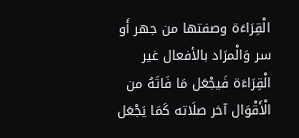الْقِرَاءَة وصفتها من جهر أَو سر وَالْمرَاد بالأفعال غير الْقِرَاءَة فَيجْعَل مَا فَاتَهُ من الْأَقْوَال آخر صلَاته كَمَا يَجْعَل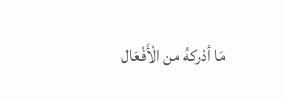مَا أدْركهُ من الْأَفْعَال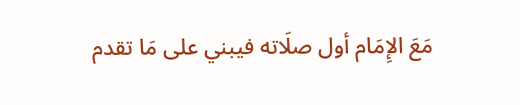مَعَ الإِمَام أول صلَاته فيبني على مَا تقدم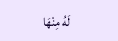لَهُ مِنْهَا